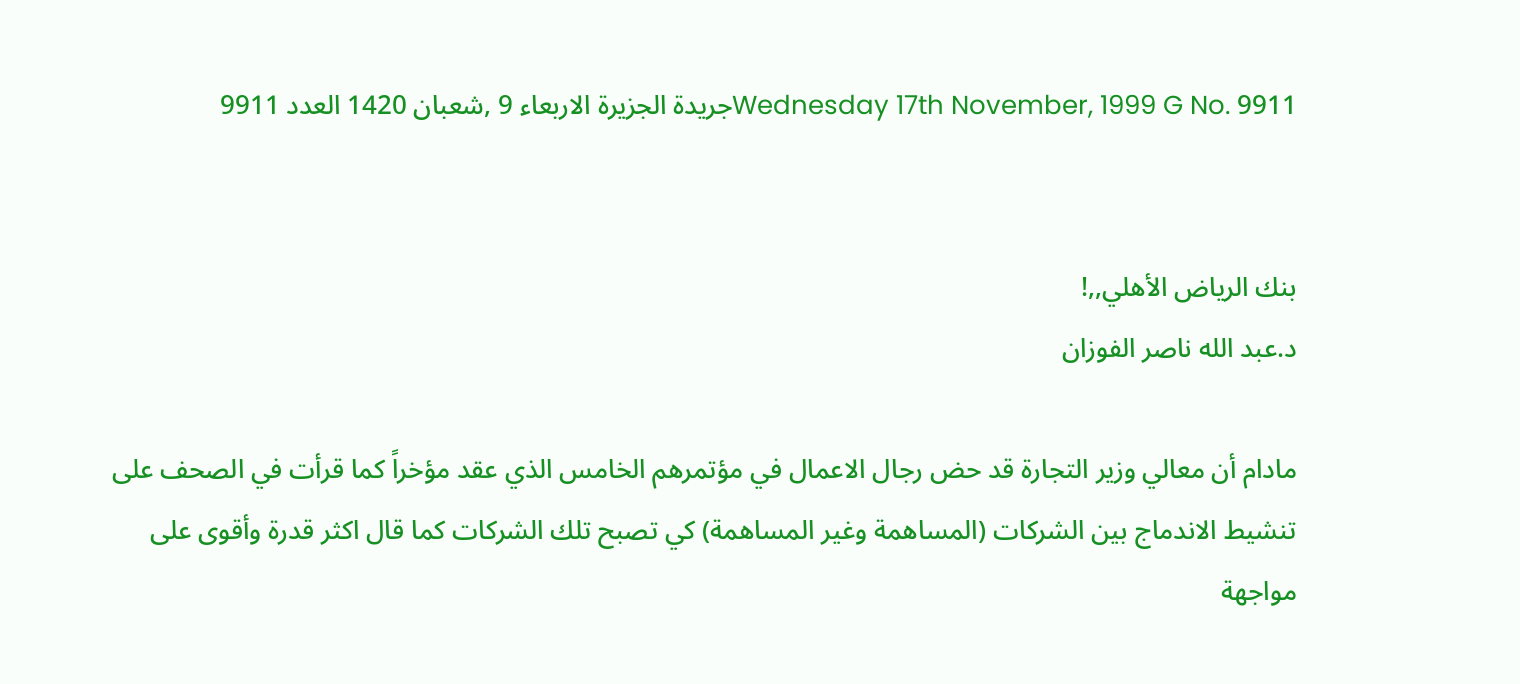Wednesday 17th November, 1999 G No. 9911جريدة الجزيرة الاربعاء 9 ,شعبان 1420 العدد 9911


بنك الرياض الأهلي,,!
د.عبد الله ناصر الفوزان

مادام أن معالي وزير التجارة قد حض رجال الاعمال في مؤتمرهم الخامس الذي عقد مؤخراً كما قرأت في الصحف على تنشيط الاندماج بين الشركات (المساهمة وغير المساهمة) كي تصبح تلك الشركات كما قال اكثر قدرة وأقوى على مواجهة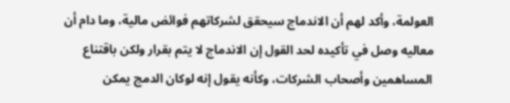العولمة، وأكد لهم أن الاندماج سيحقق لشركاتهم فوائض مالية، وما دام أن معاليه وصل في تأكيده لحد القول إن الاندماج لا يتم بقرار ولكن باقتناع المساهمين وأصحاب الشركات، وكأنه يقول إنه لوكان الدمج يمكن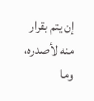إن يتم بقرار منه لأصدره، وما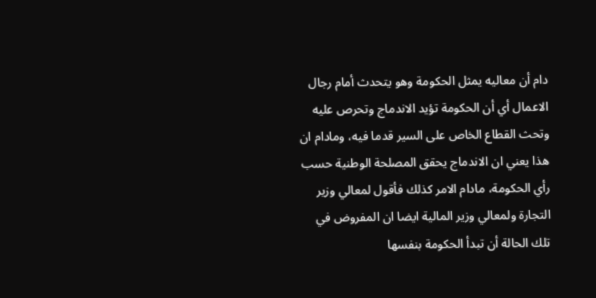دام أن معاليه يمثل الحكومة وهو يتحدث أمام رجال الاعمال أي أن الحكومة تؤيد الاندماج وتحرص عليه وتحث القطاع الخاص على السير قدما فيه، ومادام ان هذا يعني ان الاندماج يحقق المصلحة الوطنية حسب رأي الحكومة، مادام الامر كذلك فأقول لمعالي وزير التجارة ولمعالي وزير المالية ايضا ان المفروض في تلك الحالة أن تبدأ الحكومة بنفسها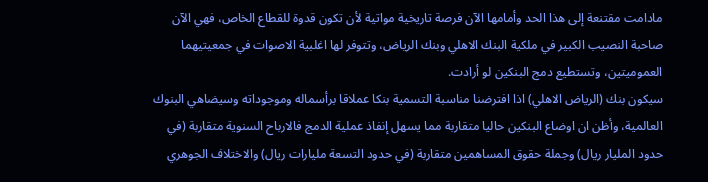مادامت مقتنعة إلى هذا الحد وأمامها الآن فرصة تاريخية مواتية لأن تكون قدوة للقطاع الخاص، فهي الآن صاحبة النصيب الكبير في ملكية البنك الاهلي وبنك الرياض، وتتوفر لها اغلبية الاصوات في جمعيتيهما العموميتين، وتستطيع دمج البنكين لو أرادت.
سيكون بنك (الرياض الاهلي) اذا افترضنا مناسبة التسمية بنكا عملاقا برأسماله وموجوداته وسيضاهي البنوك العالمية، وأظن ان اوضاع البنكين حاليا متقاربة مما يسهل إنفاذ عملية الدمج فالارباح السنوية متقاربة (في حدود المليار ريال) وجملة حقوق المساهمين متقاربة (في حدود التسعة مليارات ريال) والاختلاف الجوهري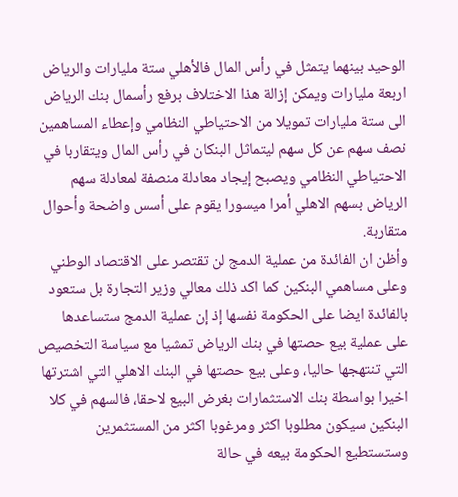الوحيد بينهما يتمثل في رأس المال فالأهلي ستة مليارات والرياض اربعة مليارات ويمكن إزالة هذا الاختلاف برفع رأسمال بنك الرياض الى ستة مليارات تمويلا من الاحتياطي النظامي وإعطاء المساهمين نصف سهم عن كل سهم ليتماثل البنكان في رأس المال ويتقاربا في الاحتياطي النظامي ويصبح إيجاد معادلة منصفة لمعادلة سهم الرياض بسهم الاهلي أمرا ميسورا يقوم على أسس واضحة وأحوال متقاربة.
وأظن ان الفائدة من عملية الدمج لن تقتصر على الاقتصاد الوطني وعلى مساهمي البنكين كما اكد ذلك معالي وزير التجارة بل ستعود بالفائدة ايضا على الحكومة نفسها إذ إن عملية الدمج ستساعدها على عملية بيع حصتها في بنك الرياض تمشيا مع سياسة التخصيص التي تنتهجها حاليا، وعلى بيع حصتها في البنك الاهلي التي اشترتها اخيرا بواسطة بنك الاستثمارات بغرض البيع لاحقا، فالسهم في كلا البنكين سيكون مطلوبا اكثر ومرغوبا اكثر من المستثمرين وستستطيع الحكومة بيعه في حالة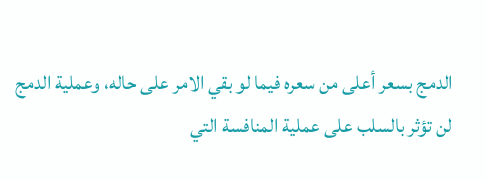الدمج بسعر أعلى من سعره فيما لو بقي الامر على حاله، وعملية الدمج لن تؤثر بالسلب على عملية المنافسة التي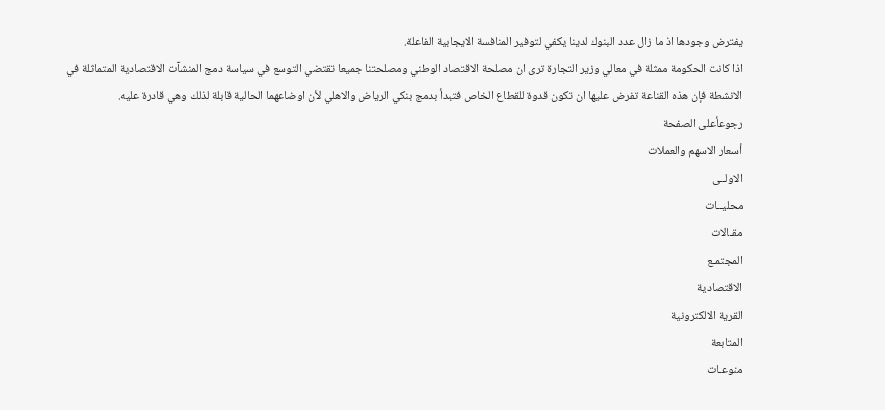يفترض وجودها اذ ما زال عدد البنوك لدينا يكفي لتوفير المنافسة الايجابية الفاعلة.
اذا كانت الحكومة ممثلة في معالي وزير التجارة ترى ان مصلحة الاقتصاد الوطني ومصلحتنا جميعا تقتضي التوسع في سياسة دمج المنشآت الاقتصادية المتماثلة في الانشطة فإن هذه القناعة تفرض عليها ان تكون قدوة للقطاع الخاص فتبدأ بدمج بنكي الرياض والاهلي لأن اوضاعهما الحالية قابلة لذلك وهي قادرة عليه.
رجوعأعلى الصفحة
أسعار الاسهم والعملات
الاولــى
محليــات
مقـالات
المجتمـع
الاقتصادية
القرية الالكترونية
المتابعة
منوعـات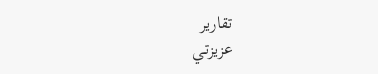تقارير
عزيزتـي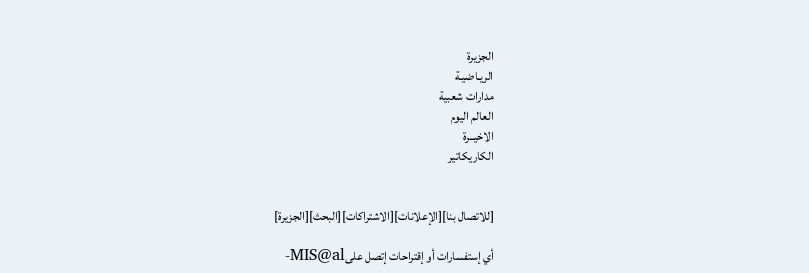الجزيرة
الريـاضيـة
مدارات شعبية
العالم اليوم
الاخيــرة
الكاريكاتير


[للاتصال بنا][الإعلانات][الاشتراكات][البحث][الجزيرة]

أي إستفسارات أو إقتراحات إتصل علىMIS@al-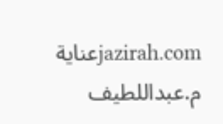jazirah.comعناية م.عبداللطيف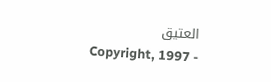العتيق
Copyright, 1997 -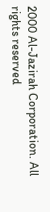2000 Al-Jazirah Corporation. All rights reserved